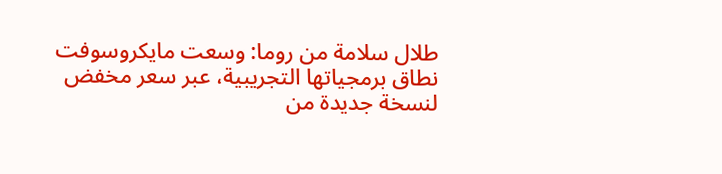طلال سلامة من روما: وسعت مايكروسوفت نطاق برمجياتها التجريبية، عبر سعر مخفض لنسخة جديدة من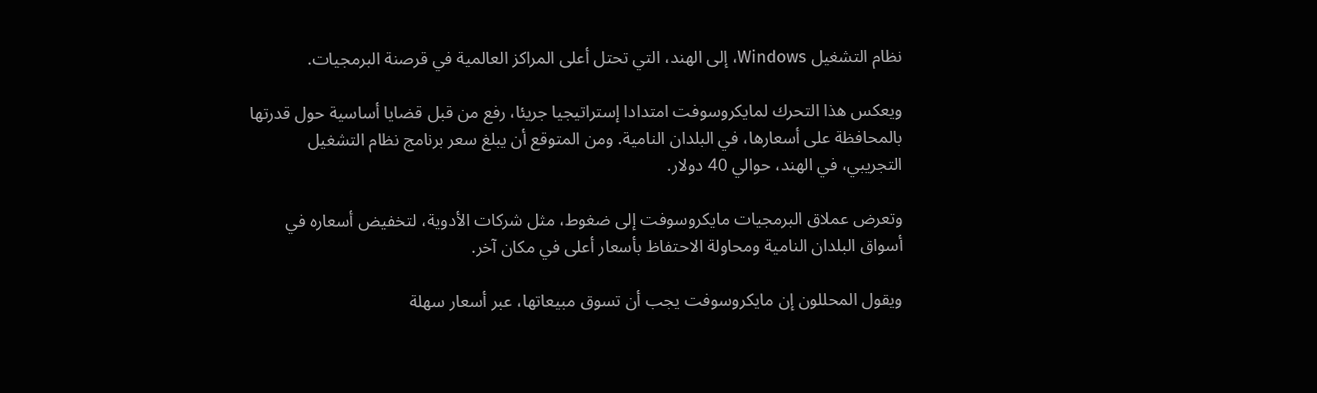نظام التشغيل Windows، إلى الهند، التي تحتل أعلى المراكز العالمية في قرصنة البرمجيات.

ويعكس هذا التحرك لمايكروسوفت امتدادا إستراتيجيا جريئا، رفع من قبل قضايا أساسية حول قدرتها بالمحافظة على أسعارها، في البلدان النامية. ومن المتوقع أن يبلغ سعر برنامج نظام التشغيل التجريبي، في الهند، حوالي 40 دولار.

وتعرض عملاق البرمجيات مايكروسوفت إلى ضغوط، مثل شركات الأدوية، لتخفيض أسعاره في أسواق البلدان النامية ومحاولة الاحتفاظ بأسعار أعلى في مكان آخر.

ويقول المحللون إن مايكروسوفت يجب أن تسوق مبيعاتها، عبر أسعار سهلة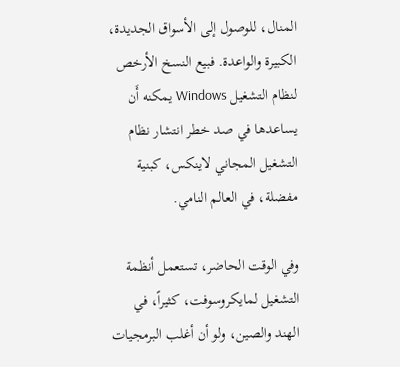المنال، للوصول إلى الأسواق الجديدة، الكبيرة والواعدة. فبيع النسخ الأرخص لنظام التشغيل Windows يمكنه أَن يساعدها في صد خطر انتشار نظام التشغيل المجاني لاينكس، كبنية مفضلة، في العالم النامي.

وفي الوقت الحاضر، تستعمل أنظمة التشغيل لمايكروسوفت، كثيراً، في الهند والصين، ولو أن أغلب البرمجيات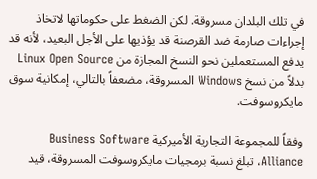في تلك البلدان مسروقة. لكن الضغط على حكوماتها لاتخاذ إجراءات صارمة ضد القرصنة قد يؤذيها على الأجل البعيد، لأنه قد يدفع المستعملين نحو النسخ المجازة من Linux Open Source بدلاً من نسخ Windows المسروقة، مضعفاً بالتالي، إمكانية سوق مايكروسوفت.

وفقاً للمجموعة التجارية الأميركية Business Software Alliance، تبلغ نسبة برمجيات مايكروسوفت المسروقة، قيد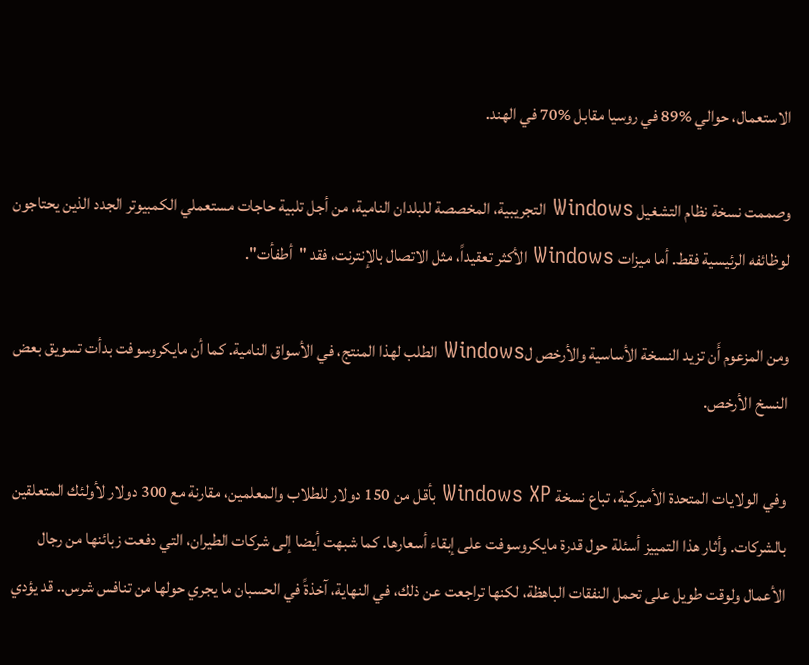الاستعمال، حوالي %89 في روسيا مقابل %70 في الهند.

وصممت نسخة نظام التشغيل Windows التجريبية، المخصصة للبلدان النامية، من أجل تلبية حاجات مستعملي الكمبيوتر الجدد الذين يحتاجون لوظائفه الرئيسية فقط. أما ميزات Windows الأكثر تعقيداً، مثل الاتصال بالإنترنت، فقد "أطفأت".

ومن المزعوم أَن تزيد النسخة الأساسية والأرخص لWindows الطلب لهذا المنتج، في الأسواق النامية. كما أن مايكروسوفت بدأت تسويق بعض النسخ الأرخص.

وفي الولايات المتحدة الأميركية، تباع نسخة Windows XP بأقل من 150 دولار للطلاب والمعلمين، مقارنة مع 300 دولار لأولئك المتعلقين بالشركات. وأثار هذا التمييز أسئلة حول قدرة مايكروسوفت على إبقاء أسعارها. كما شبهت أيضا إلى شركات الطيران، التي دفعت زبائنها من رجال الأعمال ولوقت طويل على تحمل النفقات الباهظة، لكنها تراجعت عن ذلك، في النهاية، آخذةً في الحسبان ما يجري حولها من تنافس شرس.. قد يؤدي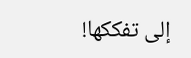إلى تفككها!